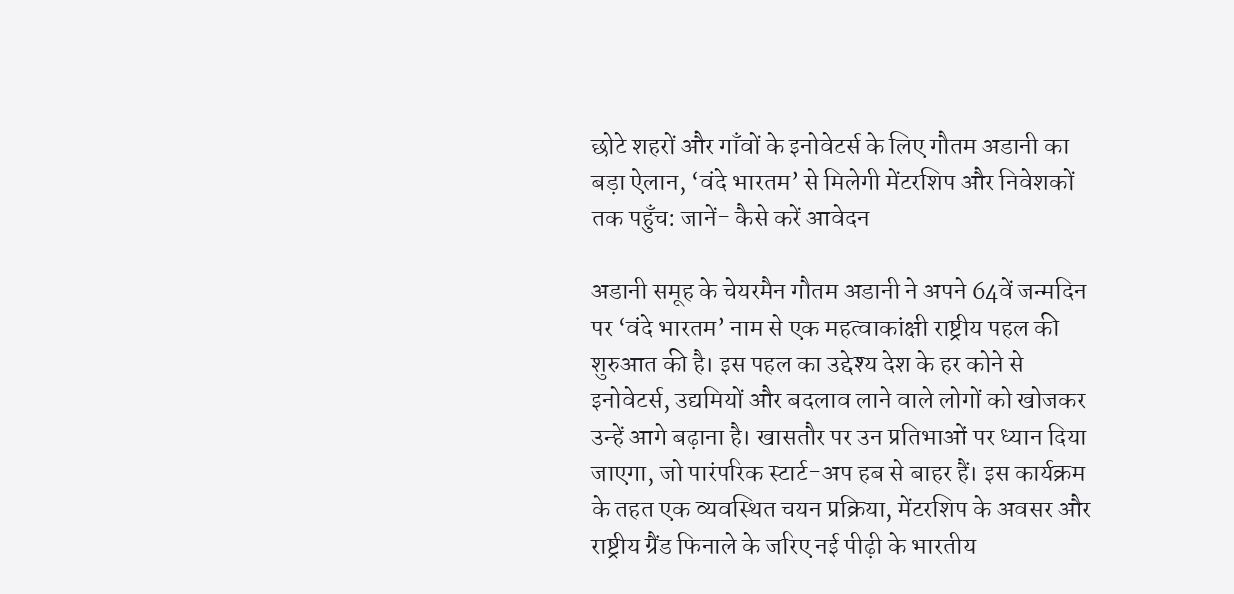छोटे शहरों और गाँवों के इनोवेटर्स के लिए गौतम अडानी का बड़ा ऐलान, ‘वंदे भारतम’ से मिलेगी मेंटरशिप और निवेशकों तक पहुँच: जानें- कैसे करें आवेदन

अडानी समूह के चेयरमैन गौतम अडानी ने अपने 64वें जन्मदिन पर ‘वंदे भारतम’ नाम से एक महत्वाकांक्षी राष्ट्रीय पहल की शुरुआत की है। इस पहल का उद्देश्य देश के हर कोने से इनोवेटर्स, उद्यमियों और बदलाव लाने वाले लोगों को खोजकर उन्हें आगे बढ़ाना है। खासतौर पर उन प्रतिभाओं पर ध्यान दिया जाएगा, जो पारंपरिक स्टार्ट-अप हब से बाहर हैं। इस कार्यक्रम के तहत एक व्यवस्थित चयन प्रक्रिया, मेंटरशिप के अवसर और राष्ट्रीय ग्रैंड फिनाले के जरिए नई पीढ़ी के भारतीय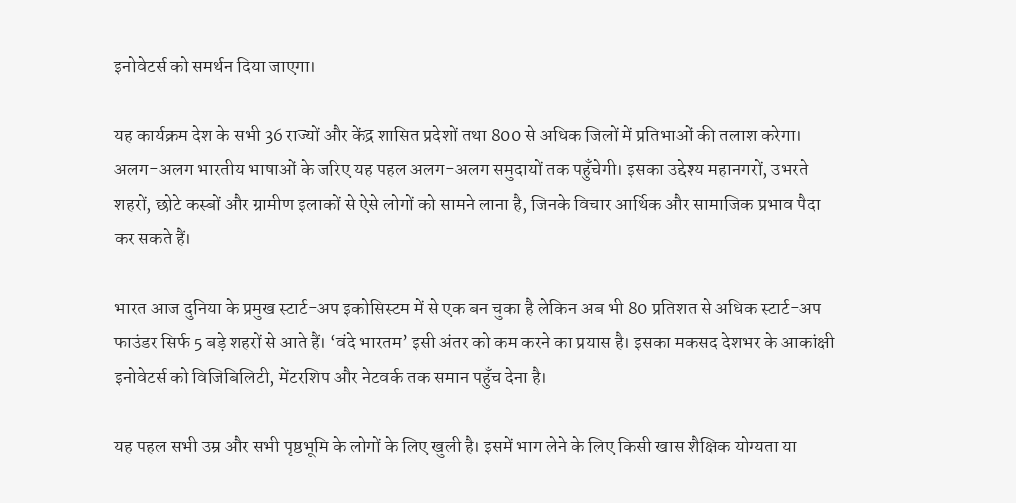इनोवेटर्स को समर्थन दिया जाएगा।

यह कार्यक्रम देश के सभी 36 राज्यों और केंद्र शासित प्रदेशों तथा 800 से अधिक जिलों में प्रतिभाओं की तलाश करेगा। अलग-अलग भारतीय भाषाओं के जरिए यह पहल अलग-अलग समुदायों तक पहुँचेगी। इसका उद्देश्य महानगरों, उभरते शहरों, छोटे कस्बों और ग्रामीण इलाकों से ऐसे लोगों को सामने लाना है, जिनके विचार आर्थिक और सामाजिक प्रभाव पैदा कर सकते हैं।

भारत आज दुनिया के प्रमुख स्टार्ट-अप इकोसिस्टम में से एक बन चुका है लेकिन अब भी 80 प्रतिशत से अधिक स्टार्ट-अप फाउंडर सिर्फ 5 बड़े शहरों से आते हैं। ‘वंदे भारतम’ इसी अंतर को कम करने का प्रयास है। इसका मकसद देशभर के आकांक्षी इनोवेटर्स को विजिबिलिटी, मेंटरशिप और नेटवर्क तक समान पहुँच देना है।

यह पहल सभी उम्र और सभी पृष्ठभूमि के लोगों के लिए खुली है। इसमें भाग लेने के लिए किसी खास शैक्षिक योग्यता या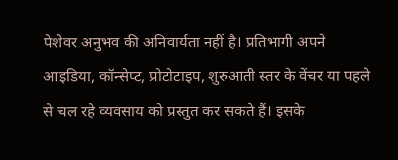पेशेवर अनुभव की अनिवार्यता नहीं है। प्रतिभागी अपने आइडिया, कॉन्सेप्ट, प्रोटोटाइप, शुरुआती स्तर के वेंचर या पहले से चल रहे व्यवसाय को प्रस्तुत कर सकते हैं। इसके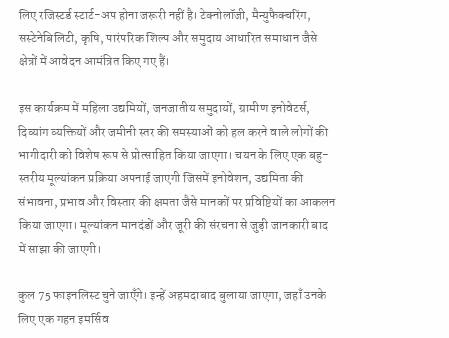लिए रजिस्टर्ड स्टार्ट-अप होना जरूरी नहीं है। टेक्नोलॉजी, मैन्युफैक्चरिंग, सस्टेनेबिलिटी, कृषि, पारंपरिक शिल्प और समुदाय आधारित समाधान जैसे क्षेत्रों में आवेदन आमंत्रित किए गए हैं।

इस कार्यक्रम में महिला उद्यमियों, जनजातीय समुदायों, ग्रामीण इनोवेटर्स, दिव्यांग व्यक्तियों और जमीनी स्तर की समस्याओं को हल करने वाले लोगों की भागीदारी को विशेष रूप से प्रोत्साहित किया जाएगा। चयन के लिए एक बहु-स्तरीय मूल्यांकन प्रक्रिया अपनाई जाएगी जिसमें इनोवेशन, उद्यमिता की संभावना, प्रभाव और विस्तार की क्षमता जैसे मानकों पर प्रविष्टियों का आकलन किया जाएगा। मूल्यांकन मानदंडों और जूरी की संरचना से जुड़ी जानकारी बाद में साझा की जाएगी।

कुल 75 फाइनलिस्ट चुने जाएँगे। इन्हें अहमदाबाद बुलाया जाएगा, जहाँ उनके लिए एक गहन इमर्सिव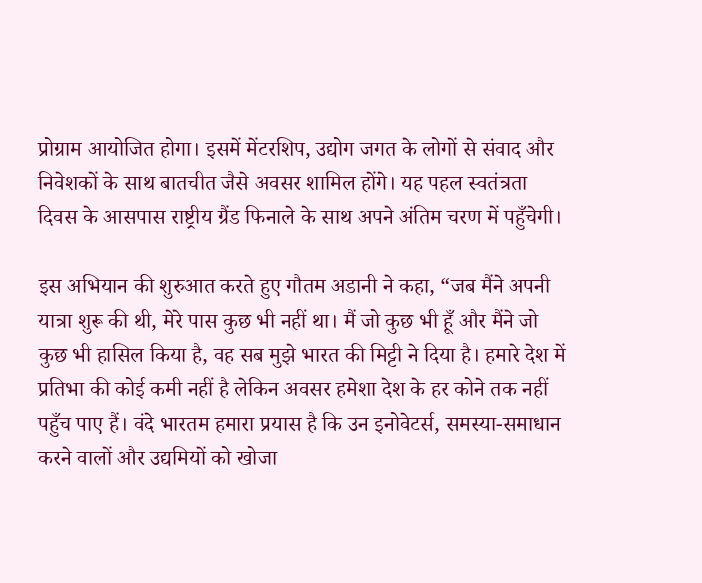प्रोग्राम आयोजित होगा। इसमें मेंटरशिप, उद्योग जगत के लोगों से संवाद और निवेशकों के साथ बातचीत जैसे अवसर शामिल होंगे। यह पहल स्वतंत्रता दिवस के आसपास राष्ट्रीय ग्रैंड फिनाले के साथ अपने अंतिम चरण में पहुँचेगी।

इस अभियान की शुरुआत करते हुए गौतम अडानी ने कहा, “जब मैंने अपनी यात्रा शुरू की थी, मेरे पास कुछ भी नहीं था। मैं जो कुछ भी हूँ और मैंने जो कुछ भी हासिल किया है, वह सब मुझे भारत की मिट्टी ने दिया है। हमारे देश में प्रतिभा की कोई कमी नहीं है लेकिन अवसर हमेशा देश के हर कोने तक नहीं पहुँच पाए हैं। वंदे भारतम हमारा प्रयास है कि उन इनोवेटर्स, समस्या-समाधान करने वालों और उद्यमियों को खोजा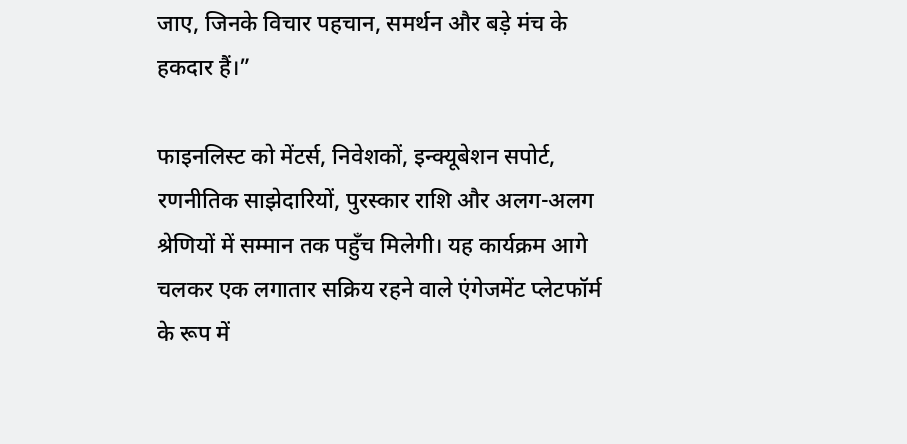जाए, जिनके विचार पहचान, समर्थन और बड़े मंच के हकदार हैं।”

फाइनलिस्ट को मेंटर्स, निवेशकों, इन्क्यूबेशन सपोर्ट, रणनीतिक साझेदारियों, पुरस्कार राशि और अलग-अलग श्रेणियों में सम्मान तक पहुँच मिलेगी। यह कार्यक्रम आगे चलकर एक लगातार सक्रिय रहने वाले एंगेजमेंट प्लेटफॉर्म के रूप में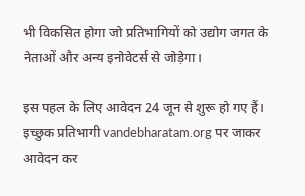भी विकसित होगा जो प्रतिभागियों को उद्योग जगत के नेताओं और अन्य इनोवेटर्स से जोड़ेगा।

इस पहल के लिए आवेदन 24 जून से शुरू हो गए हैं। इच्छुक प्रतिभागी vandebharatam.org पर जाकर आवेदन कर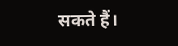सकते हैं।